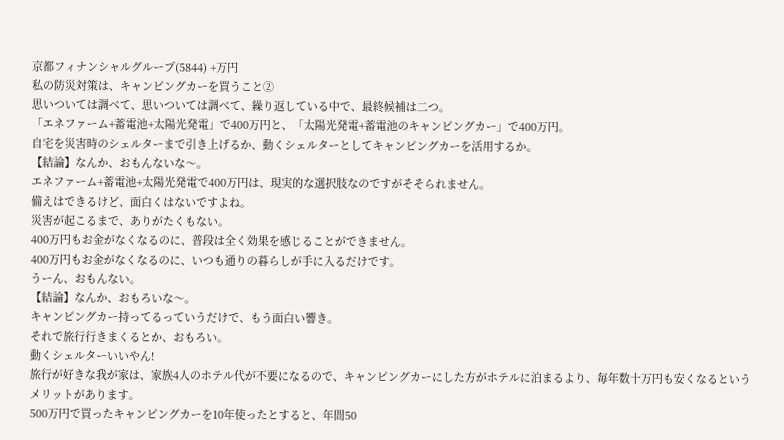京都フィナンシャルグループ(5844) +万円
私の防災対策は、キャンピングカーを買うこと②
思いついては調べて、思いついては調べて、繰り返している中で、最終候補は二つ。
「エネファーム+蓄電池+太陽光発電」で400万円と、「太陽光発電+蓄電池のキャンピングカー」で400万円。
自宅を災害時のシェルターまで引き上げるか、動くシェルターとしてキャンピングカーを活用するか。
【結論】なんか、おもんないな〜。
エネファーム+蓄電池+太陽光発電で400万円は、現実的な選択肢なのですがそそられません。
備えはできるけど、面白くはないですよね。
災害が起こるまで、ありがたくもない。
400万円もお金がなくなるのに、普段は全く効果を感じることができません。
400万円もお金がなくなるのに、いつも通りの暮らしが手に入るだけです。
うーん、おもんない。
【結論】なんか、おもろいな〜。
キャンピングカー持ってるっていうだけで、もう面白い響き。
それで旅行行きまくるとか、おもろい。
動くシェルターいいやん!
旅行が好きな我が家は、家族4人のホテル代が不要になるので、キャンピングカーにした方がホテルに泊まるより、毎年数十万円も安くなるというメリットがあります。
500万円で買ったキャンピングカーを10年使ったとすると、年間50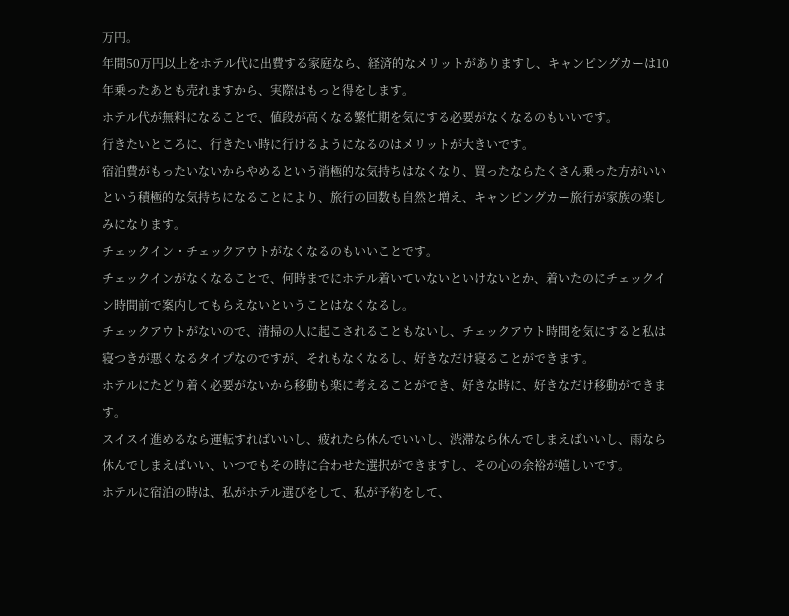万円。
年間50万円以上をホテル代に出費する家庭なら、経済的なメリットがありますし、キャンピングカーは10年乗ったあとも売れますから、実際はもっと得をします。
ホテル代が無料になることで、値段が高くなる繁忙期を気にする必要がなくなるのもいいです。
行きたいところに、行きたい時に行けるようになるのはメリットが大きいです。
宿泊費がもったいないからやめるという消極的な気持ちはなくなり、買ったならたくさん乗った方がいいという積極的な気持ちになることにより、旅行の回数も自然と増え、キャンピングカー旅行が家族の楽しみになります。
チェックイン・チェックアウトがなくなるのもいいことです。
チェックインがなくなることで、何時までにホテル着いていないといけないとか、着いたのにチェックイン時間前で案内してもらえないということはなくなるし。
チェックアウトがないので、清掃の人に起こされることもないし、チェックアウト時間を気にすると私は寝つきが悪くなるタイプなのですが、それもなくなるし、好きなだけ寝ることができます。
ホテルにたどり着く必要がないから移動も楽に考えることができ、好きな時に、好きなだけ移動ができます。
スイスイ進めるなら運転すればいいし、疲れたら休んでいいし、渋滞なら休んでしまえばいいし、雨なら休んでしまえばいい、いつでもその時に合わせた選択ができますし、その心の余裕が嬉しいです。
ホテルに宿泊の時は、私がホテル選びをして、私が予約をして、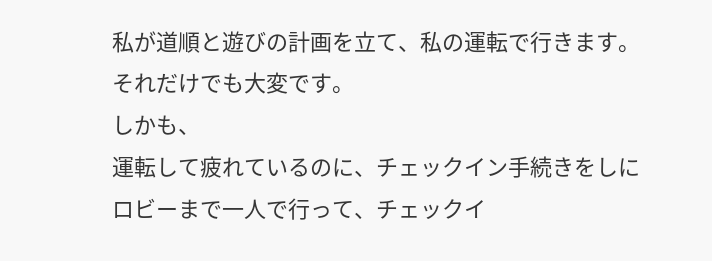私が道順と遊びの計画を立て、私の運転で行きます。
それだけでも大変です。
しかも、
運転して疲れているのに、チェックイン手続きをしにロビーまで一人で行って、チェックイ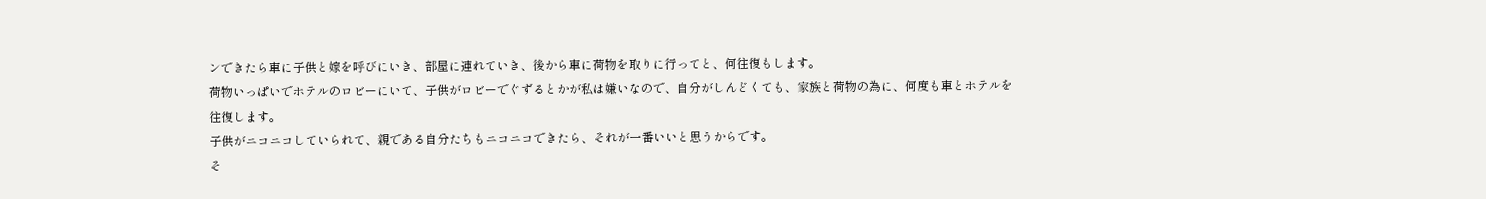ンできたら車に子供と嫁を呼びにいき、部屋に連れていき、後から車に荷物を取りに行ってと、何往復もします。
荷物いっぱいでホテルのロビーにいて、子供がロビーでぐずるとかが私は嫌いなので、自分がしんどくても、家族と荷物の為に、何度も車とホテルを往復します。
子供がニコニコしていられて、親である自分たちもニコニコできたら、それが一番いいと思うからです。
そ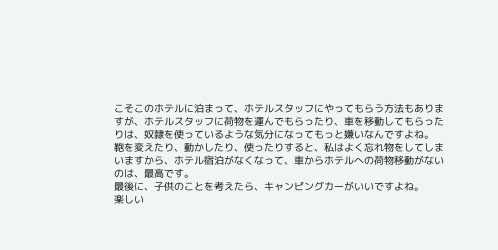こそこのホテルに泊まって、ホテルスタッフにやってもらう方法もありますが、ホテルスタッフに荷物を運んでもらったり、車を移動してもらったりは、奴隷を使っているような気分になってもっと嫌いなんですよね。
鞄を変えたり、動かしたり、使ったりすると、私はよく忘れ物をしてしまいますから、ホテル宿泊がなくなって、車からホテルへの荷物移動がないのは、最高です。
最後に、子供のことを考えたら、キャンピングカーがいいですよね。
楽しい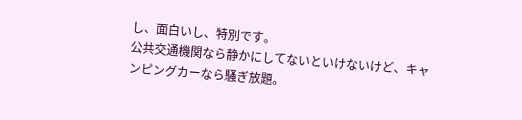し、面白いし、特別です。
公共交通機関なら静かにしてないといけないけど、キャンピングカーなら騒ぎ放題。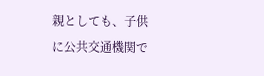親としても、子供に公共交通機関で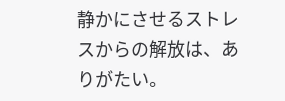静かにさせるストレスからの解放は、ありがたい。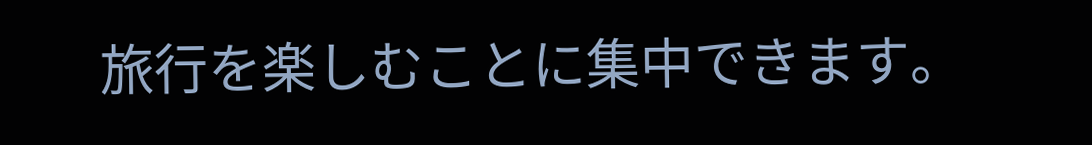旅行を楽しむことに集中できます。